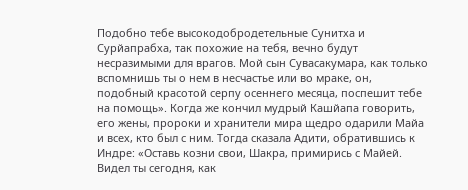Подобно тебе высокодобродетельные Сунитха и Сурйапрабха, так похожие на тебя, вечно будут несразимыми для врагов. Мой сын Сувасакумара, как только вспомнишь ты о нем в несчастье или во мраке, он, подобный красотой серпу осеннего месяца, поспешит тебе на помощь». Когда же кончил мудрый Кашйапа говорить, его жены, пророки и хранители мира щедро одарили Майа и всех, кто был с ним. Тогда сказала Адити, обратившись к Индре: «Оставь козни свои, Шакра, примирись с Майей. Видел ты сегодня, как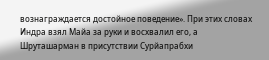вознаграждается достойное поведение». При этих словах Индра взял Майа за руки и восхвалил его, а Шруташарман в присутствии Сурйапрабхи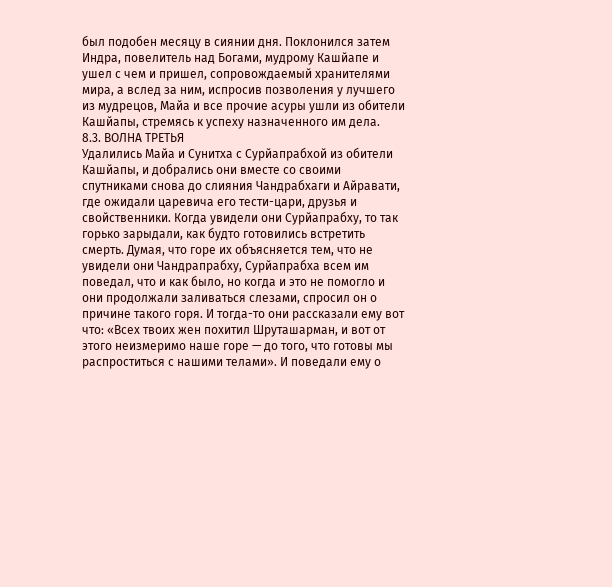был подобен месяцу в сиянии дня. Поклонился затем Индра, повелитель над Богами, мудрому Кашйапе и ушел с чем и пришел, сопровождаемый хранителями мира, а вслед за ним, испросив позволения у лучшего из мудрецов, Майа и все прочие асуры ушли из обители Кашйапы, стремясь к успеху назначенного им дела.
8.3. ВОЛНА ТРЕТЬЯ
Удалились Майа и Сунитха с Сурйапрабхой из обители Кашйапы, и добрались они вместе со своими спутниками снова до слияния Чандрабхаги и Айравати, где ожидали царевича его тести-цари, друзья и свойственники. Когда увидели они Сурйапрабху, то так горько зарыдали, как будто готовились встретить смерть. Думая, что горе их объясняется тем, что не увидели они Чандрапрабху, Сурйапрабха всем им поведал, что и как было, но когда и это не помогло и они продолжали заливаться слезами, спросил он о причине такого горя. И тогда-то они рассказали ему вот что: «Всех твоих жен похитил Шруташарман, и вот от этого неизмеримо наше горе — до того, что готовы мы распроститься с нашими телами». И поведали ему о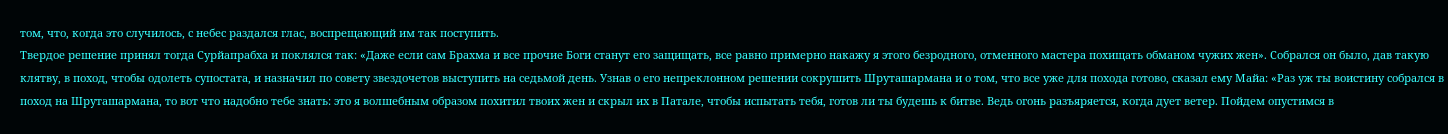том, что, когда это случилось, с небес раздался глас, воспрещающий им так поступить.
Твердое решение принял тогда Сурйапрабха и поклялся так: «Даже если сам Брахма и все прочие Боги станут его защищать, все равно примерно накажу я этого безродного, отменного мастера похищать обманом чужих жен». Собрался он было, дав такую клятву, в поход, чтобы одолеть супостата, и назначил по совету звездочетов выступить на седьмой день. Узнав о его непреклонном решении сокрушить Шруташармана и о том, что все уже для похода готово, сказал ему Майа: «Раз уж ты воистину собрался в поход на Шруташармана, то вот что надобно тебе знать: это я волшебным образом похитил твоих жен и скрыл их в Патале, чтобы испытать тебя, готов ли ты будешь к битве. Ведь огонь разъяряется, когда дует ветер. Пойдем опустимся в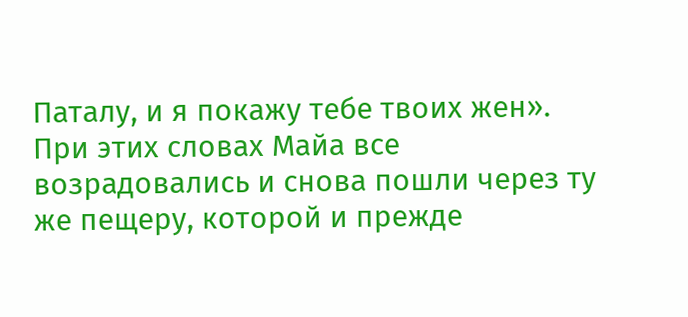Паталу, и я покажу тебе твоих жен».
При этих словах Майа все возрадовались и снова пошли через ту же пещеру, которой и прежде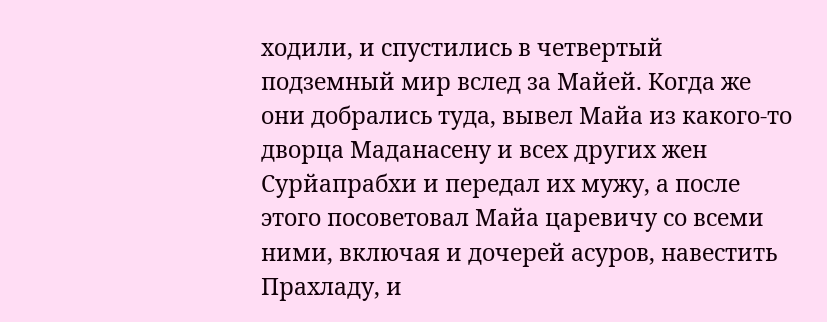ходили, и спустились в четвертый подземный мир вслед за Майей. Когда же они добрались туда, вывел Майа из какого-то дворца Маданасену и всех других жен Сурйапрабхи и передал их мужу, а после этого посоветовал Майа царевичу со всеми ними, включая и дочерей асуров, навестить Прахладу, и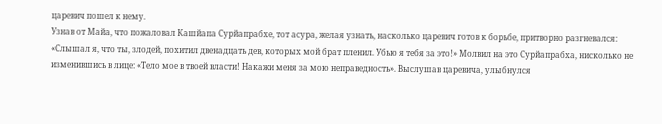царевич пошел к нему.
Узнав от Майа, что пожаловал Кашйапа Сурйапрабхе, тот асура, желая узнать, насколько царевич готов к борьбе, притворно разгневался: «Слышал я, что ты, злодей, похитил двенадцать дев, которых мой брат пленил. Убью я тебя за это!» Молвил на это Сурйапрабха, нисколько не изменившись в лице: «Тело мое в твоей власти! Накажи меня за мою неправедность». Выслушав царевича, улыбнулся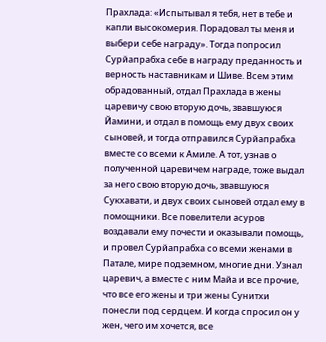Прахлада: «Испытывал я тебя, нет в тебе и капли высокомерия. Порадовал ты меня и выбери себе награду». Тогда попросил Сурйапрабха себе в награду преданность и верность наставникам и Шиве. Всем этим обрадованный, отдал Прахлада в жены царевичу свою вторую дочь, звавшуюся Йамини, и отдал в помощь ему двух своих сыновей, и тогда отправился Сурйапрабха вместе со всеми к Амиле. А тот, узнав о полученной царевичем награде, тоже выдал за него свою вторую дочь, звавшуюся Сукхавати, и двух своих сыновей отдал ему в помощники. Все повелители асуров воздавали ему почести и оказывали помощь, и провел Сурйапрабха со всеми женами в Патале, мире подземном, многие дни. Узнал царевич, а вместе с ним Майа и все прочие, что все его жены и три жены Сунитхи понесли под сердцем. И когда спросил он у жен, чего им хочется, все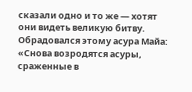сказали одно и то же — хотят они видеть великую битву. Обрадовался этому асура Майа: «Снова возродятся асуры, сраженные в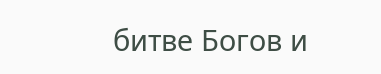битве Богов и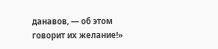данавов, — об этом говорит их желание!»